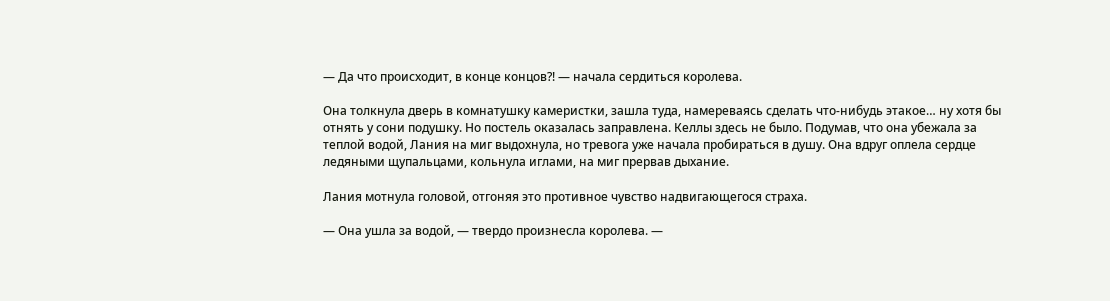— Да что происходит, в конце концов?! — начала сердиться королева.

Она толкнула дверь в комнатушку камеристки, зашла туда, намереваясь сделать что-нибудь этакое… ну хотя бы отнять у сони подушку. Но постель оказалась заправлена. Келлы здесь не было. Подумав, что она убежала за теплой водой, Лания на миг выдохнула, но тревога уже начала пробираться в душу. Она вдруг оплела сердце ледяными щупальцами, кольнула иглами, на миг прервав дыхание.

Лания мотнула головой, отгоняя это противное чувство надвигающегося страха.

— Она ушла за водой, — твердо произнесла королева. —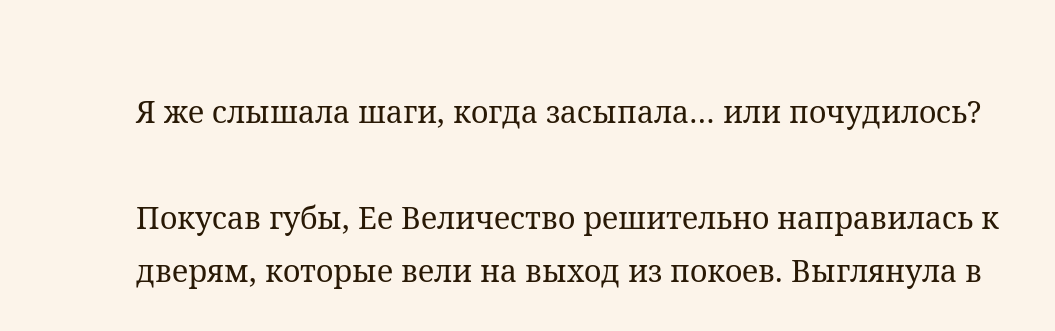Я же слышала шаги, когда засыпала… или почудилось?

Покусав губы, Ее Величество решительно направилась к дверям, которые вели на выход из покоев. Выглянула в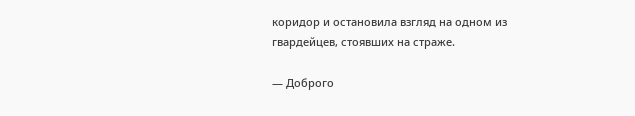коридор и остановила взгляд на одном из гвардейцев, стоявших на страже.

— Доброго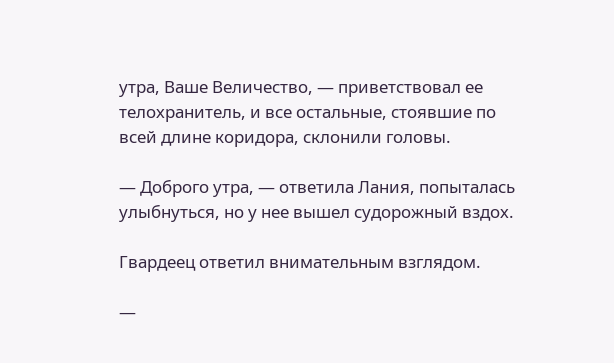утра, Ваше Величество, — приветствовал ее телохранитель, и все остальные, стоявшие по всей длине коридора, склонили головы.

— Доброго утра, — ответила Лания, попыталась улыбнуться, но у нее вышел судорожный вздох.

Гвардеец ответил внимательным взглядом.

—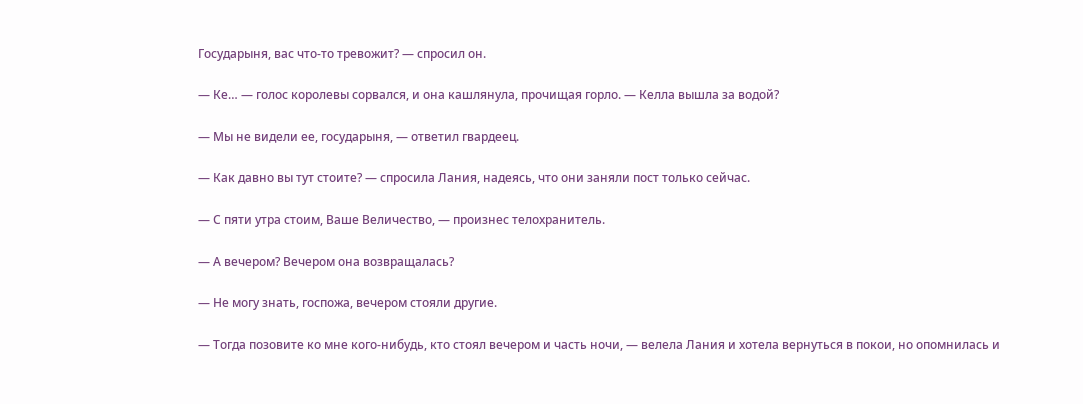Государыня, вас что-то тревожит? — спросил он.

— Ке… — голос королевы сорвался, и она кашлянула, прочищая горло. — Келла вышла за водой?

— Мы не видели ее, государыня, — ответил гвардеец.

— Как давно вы тут стоите? — спросила Лания, надеясь, что они заняли пост только сейчас.

— С пяти утра стоим, Ваше Величество, — произнес телохранитель.

— А вечером? Вечером она возвращалась?

— Не могу знать, госпожа, вечером стояли другие.

— Тогда позовите ко мне кого-нибудь, кто стоял вечером и часть ночи, — велела Лания и хотела вернуться в покои, но опомнилась и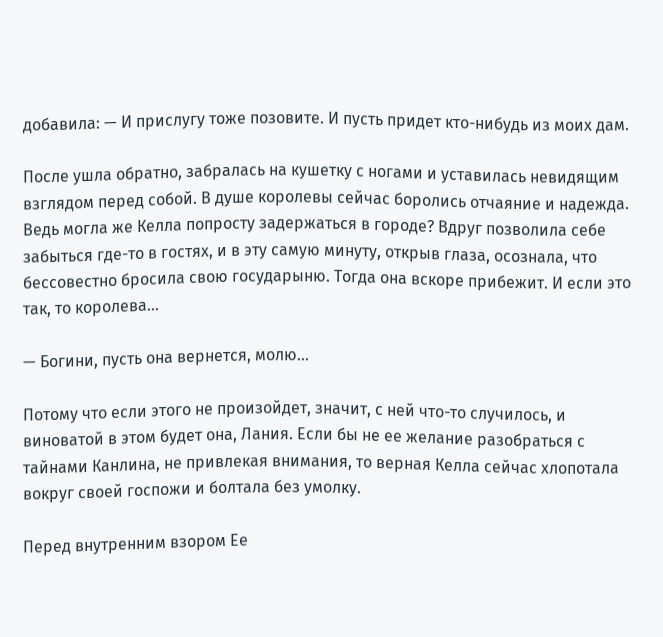добавила: — И прислугу тоже позовите. И пусть придет кто-нибудь из моих дам.

После ушла обратно, забралась на кушетку с ногами и уставилась невидящим взглядом перед собой. В душе королевы сейчас боролись отчаяние и надежда. Ведь могла же Келла попросту задержаться в городе? Вдруг позволила себе забыться где-то в гостях, и в эту самую минуту, открыв глаза, осознала, что бессовестно бросила свою государыню. Тогда она вскоре прибежит. И если это так, то королева…

— Богини, пусть она вернется, молю…

Потому что если этого не произойдет, значит, с ней что-то случилось, и виноватой в этом будет она, Лания. Если бы не ее желание разобраться с тайнами Канлина, не привлекая внимания, то верная Келла сейчас хлопотала вокруг своей госпожи и болтала без умолку.

Перед внутренним взором Ее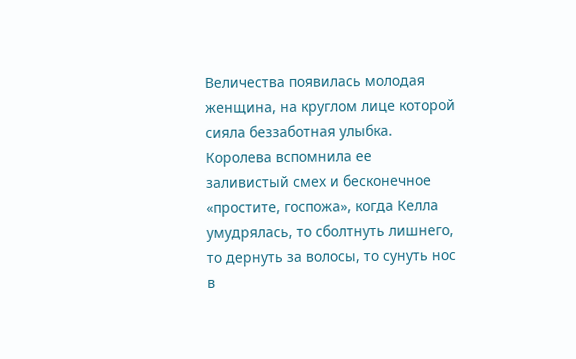Величества появилась молодая женщина, на круглом лице которой сияла беззаботная улыбка. Королева вспомнила ее заливистый смех и бесконечное «простите, госпожа», когда Келла умудрялась, то сболтнуть лишнего, то дернуть за волосы, то сунуть нос в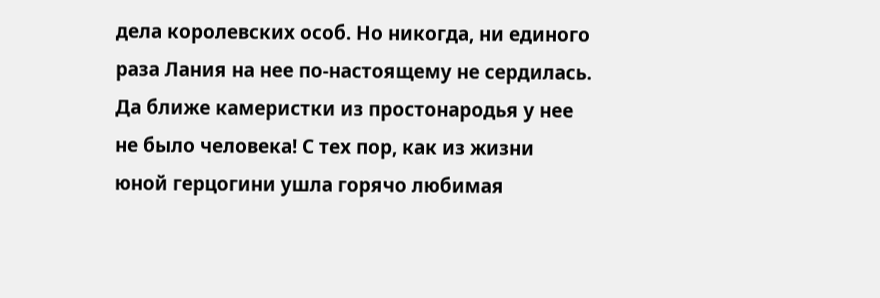дела королевских особ. Но никогда, ни единого раза Лания на нее по-настоящему не сердилась. Да ближе камеристки из простонародья у нее не было человека! С тех пор, как из жизни юной герцогини ушла горячо любимая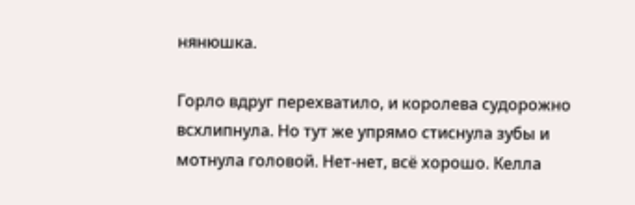нянюшка.

Горло вдруг перехватило, и королева судорожно всхлипнула. Но тут же упрямо стиснула зубы и мотнула головой. Нет-нет, всё хорошо. Келла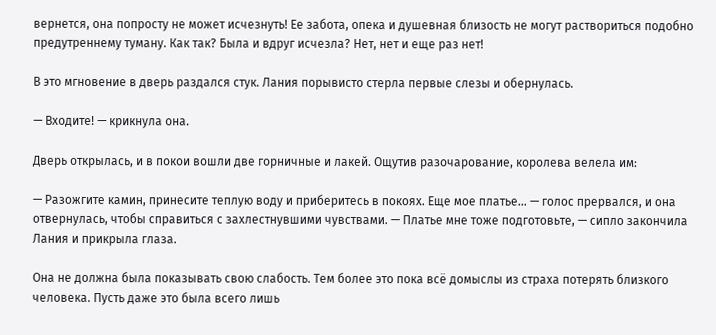вернется, она попросту не может исчезнуть! Ее забота, опека и душевная близость не могут раствориться подобно предутреннему туману. Как так? Была и вдруг исчезла? Нет, нет и еще раз нет!

В это мгновение в дверь раздался стук. Лания порывисто стерла первые слезы и обернулась.

— Входите! — крикнула она.

Дверь открылась, и в покои вошли две горничные и лакей. Ощутив разочарование, королева велела им:

— Разожгите камин, принесите теплую воду и приберитесь в покоях. Еще мое платье… — голос прервался, и она отвернулась, чтобы справиться с захлестнувшими чувствами. — Платье мне тоже подготовьте, — сипло закончила Лания и прикрыла глаза.

Она не должна была показывать свою слабость. Тем более это пока всё домыслы из страха потерять близкого человека. Пусть даже это была всего лишь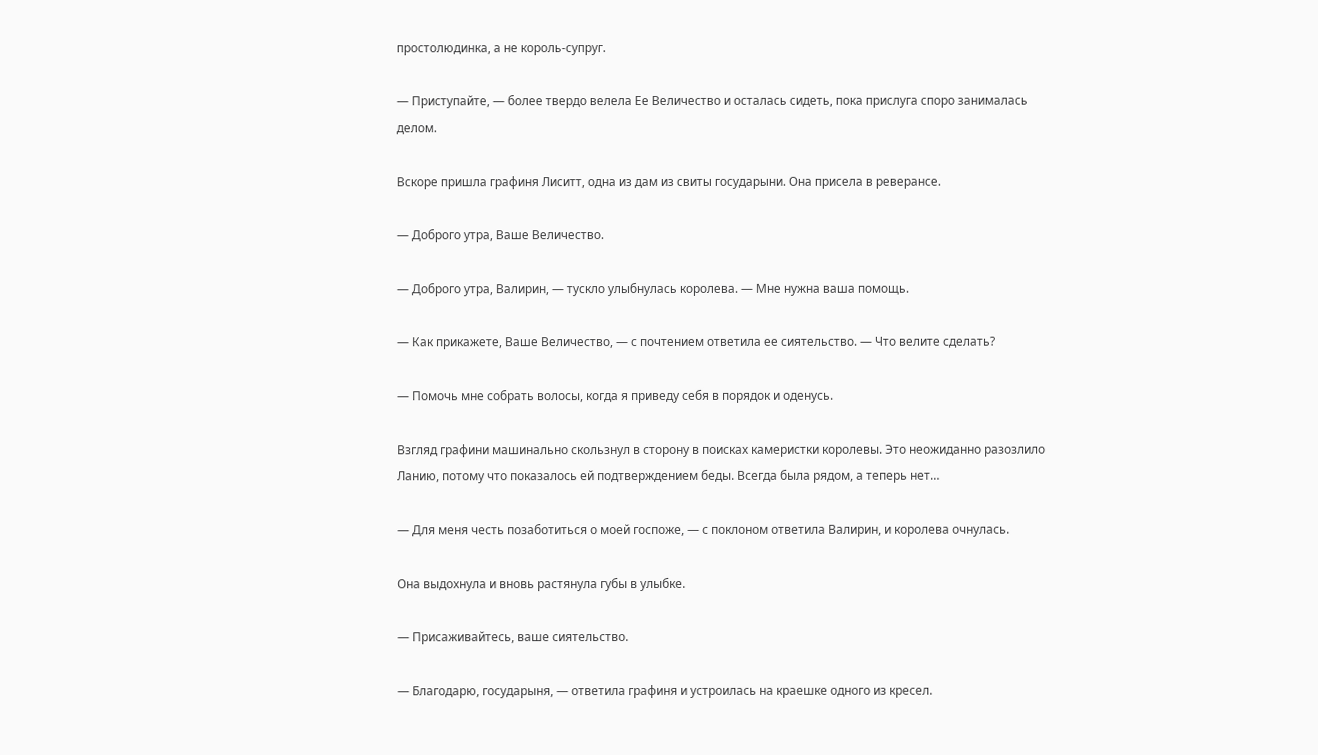простолюдинка, а не король-супруг.

— Приступайте, — более твердо велела Ее Величество и осталась сидеть, пока прислуга споро занималась делом.

Вскоре пришла графиня Лиситт, одна из дам из свиты государыни. Она присела в реверансе.

— Доброго утра, Ваше Величество.

— Доброго утра, Валирин, — тускло улыбнулась королева. — Мне нужна ваша помощь.

— Как прикажете, Ваше Величество, — с почтением ответила ее сиятельство. — Что велите сделать?

— Помочь мне собрать волосы, когда я приведу себя в порядок и оденусь.

Взгляд графини машинально скользнул в сторону в поисках камеристки королевы. Это неожиданно разозлило Ланию, потому что показалось ей подтверждением беды. Всегда была рядом, а теперь нет…

— Для меня честь позаботиться о моей госпоже, — с поклоном ответила Валирин, и королева очнулась.

Она выдохнула и вновь растянула губы в улыбке.

— Присаживайтесь, ваше сиятельство.

— Благодарю, государыня, — ответила графиня и устроилась на краешке одного из кресел.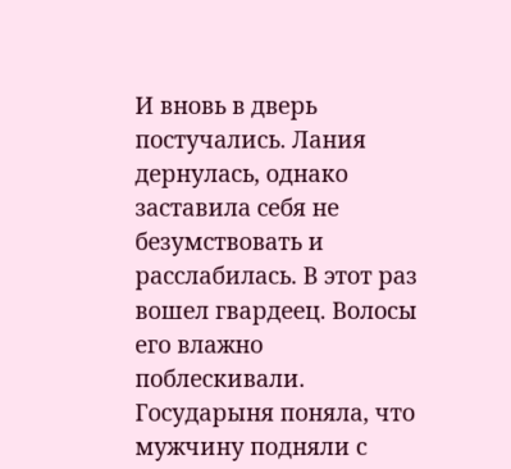И вновь в дверь постучались. Лания дернулась, однако заставила себя не безумствовать и расслабилась. В этот раз вошел гвардеец. Волосы его влажно поблескивали. Государыня поняла, что мужчину подняли с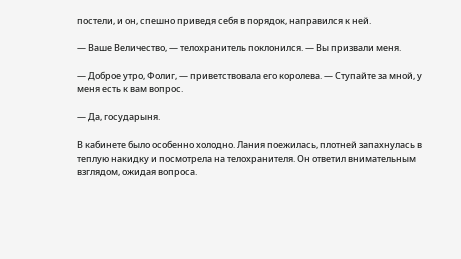постели, и он, спешно приведя себя в порядок, направился к ней.

— Ваше Величество, — телохранитель поклонился. — Вы призвали меня.

— Доброе утро, Фолиг, — приветствовала его королева. — Ступайте за мной, у меня есть к вам вопрос.

— Да, государыня.

В кабинете было особенно холодно. Лания поежилась, плотней запахнулась в теплую накидку и посмотрела на телохранителя. Он ответил внимательным взглядом, ожидая вопроса.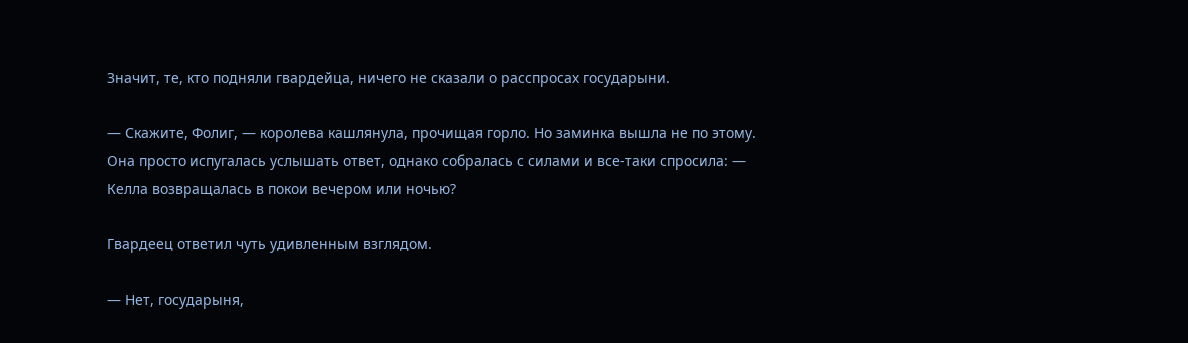Значит, те, кто подняли гвардейца, ничего не сказали о расспросах государыни.

— Скажите, Фолиг, — королева кашлянула, прочищая горло. Но заминка вышла не по этому. Она просто испугалась услышать ответ, однако собралась с силами и все-таки спросила: — Келла возвращалась в покои вечером или ночью?

Гвардеец ответил чуть удивленным взглядом.

— Нет, государыня,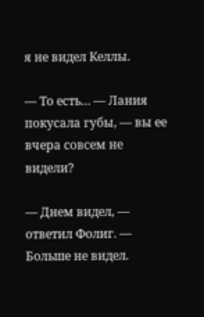я не видел Келлы.

— То есть… — Лания покусала губы, — вы ее вчера совсем не видели?

— Днем видел, — ответил Фолиг. — Больше не видел.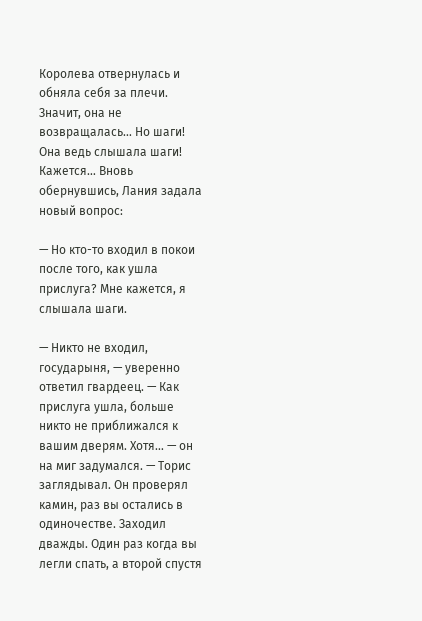Королева отвернулась и обняла себя за плечи. Значит, она не возвращалась… Но шаги! Она ведь слышала шаги! Кажется… Вновь обернувшись, Лания задала новый вопрос:

— Но кто-то входил в покои после того, как ушла прислуга? Мне кажется, я слышала шаги.

— Никто не входил, государыня, — уверенно ответил гвардеец. — Как прислуга ушла, больше никто не приближался к вашим дверям. Хотя… — он на миг задумался. — Торис заглядывал. Он проверял камин, раз вы остались в одиночестве. Заходил дважды. Один раз когда вы легли спать, а второй спустя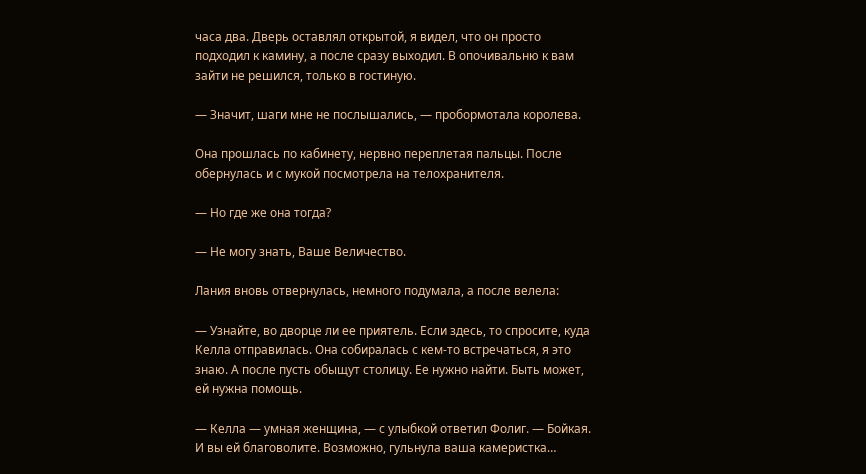часа два. Дверь оставлял открытой, я видел, что он просто подходил к камину, а после сразу выходил. В опочивальню к вам зайти не решился, только в гостиную.

— Значит, шаги мне не послышались, — пробормотала королева.

Она прошлась по кабинету, нервно переплетая пальцы. После обернулась и с мукой посмотрела на телохранителя.

— Но где же она тогда?

— Не могу знать, Ваше Величество.

Лания вновь отвернулась, немного подумала, а после велела:

— Узнайте, во дворце ли ее приятель. Если здесь, то спросите, куда Келла отправилась. Она собиралась с кем-то встречаться, я это знаю. А после пусть обыщут столицу. Ее нужно найти. Быть может, ей нужна помощь.

— Келла — умная женщина, — с улыбкой ответил Фолиг. — Бойкая. И вы ей благоволите. Возможно, гульнула ваша камеристка…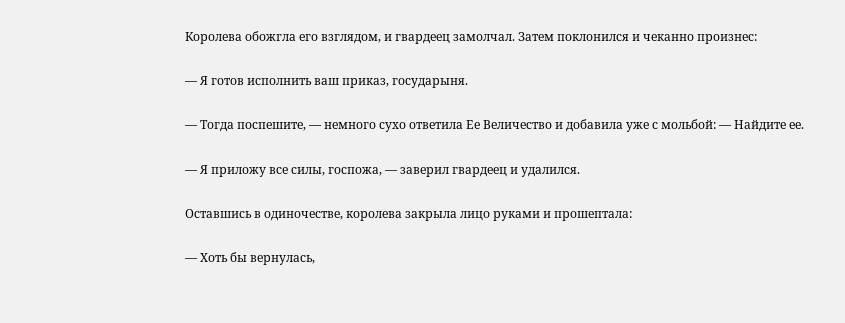Королева обожгла его взглядом, и гвардеец замолчал. Затем поклонился и чеканно произнес:

— Я готов исполнить ваш приказ, государыня.

— Тогда поспешите, — немного сухо ответила Ее Величество и добавила уже с мольбой: — Найдите ее.

— Я приложу все силы, госпожа, — заверил гвардеец и удалился.

Оставшись в одиночестве, королева закрыла лицо руками и прошептала:

— Хоть бы вернулась,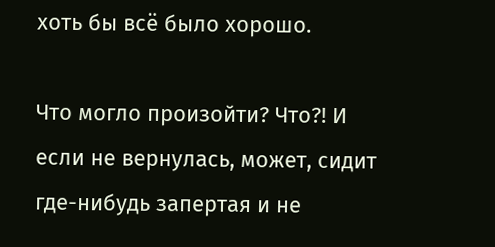хоть бы всё было хорошо.

Что могло произойти? Что?! И если не вернулась, может, сидит где-нибудь запертая и не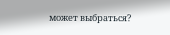может выбраться?